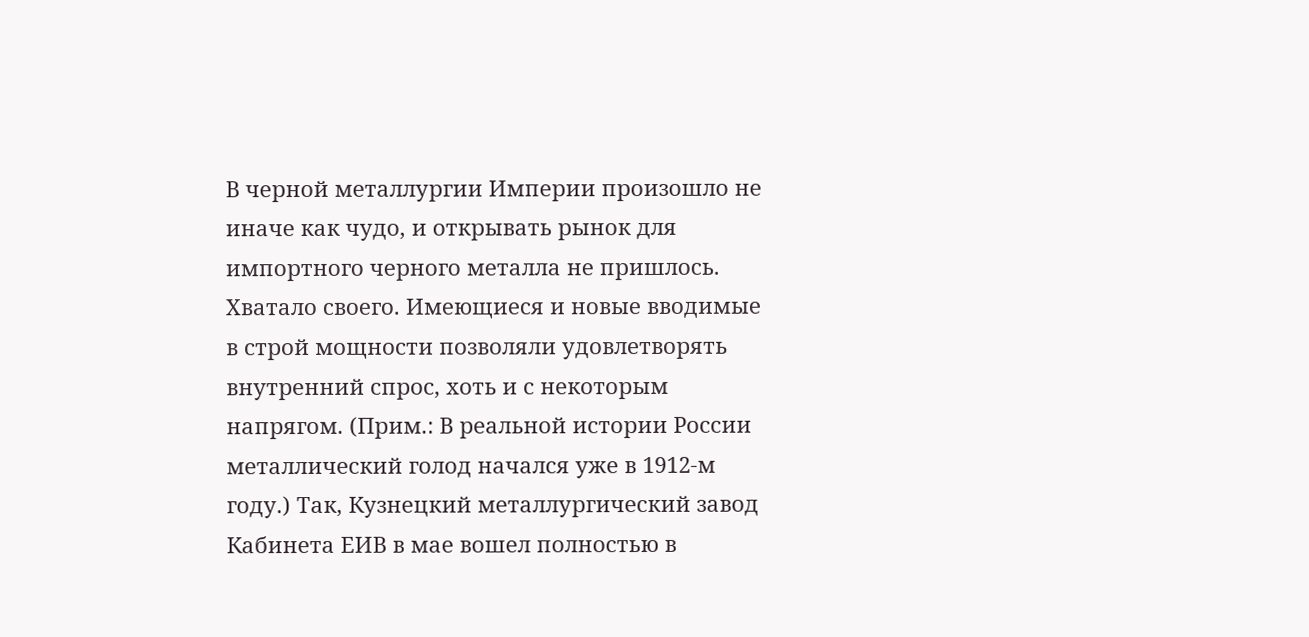В черной металлургии Империи произошло не иначе как чудо, и открывать рынок для импортного черного металла не пришлось. Хватало своего. Имеющиеся и новые вводимые в строй мощности позволяли удовлетворять внутренний спрос, хоть и с некоторым напрягом. (Прим.: В реальной истории России металлический голод начался уже в 1912-м году.) Так, Кузнецкий металлургический завод Кабинета ЕИВ в мае вошел полностью в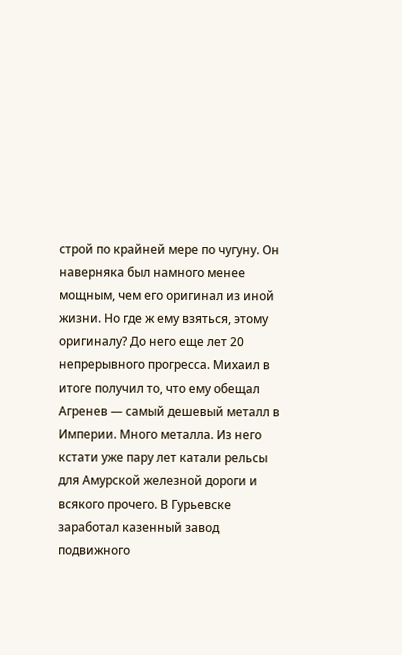строй по крайней мере по чугуну. Он наверняка был намного менее мощным, чем его оригинал из иной жизни. Но где ж ему взяться, этому оригиналу? До него еще лет 20 непрерывного прогресса. Михаил в итоге получил то, что ему обещал Агренев — самый дешевый металл в Империи. Много металла. Из него кстати уже пару лет катали рельсы для Амурской железной дороги и всякого прочего. В Гурьевске заработал казенный завод подвижного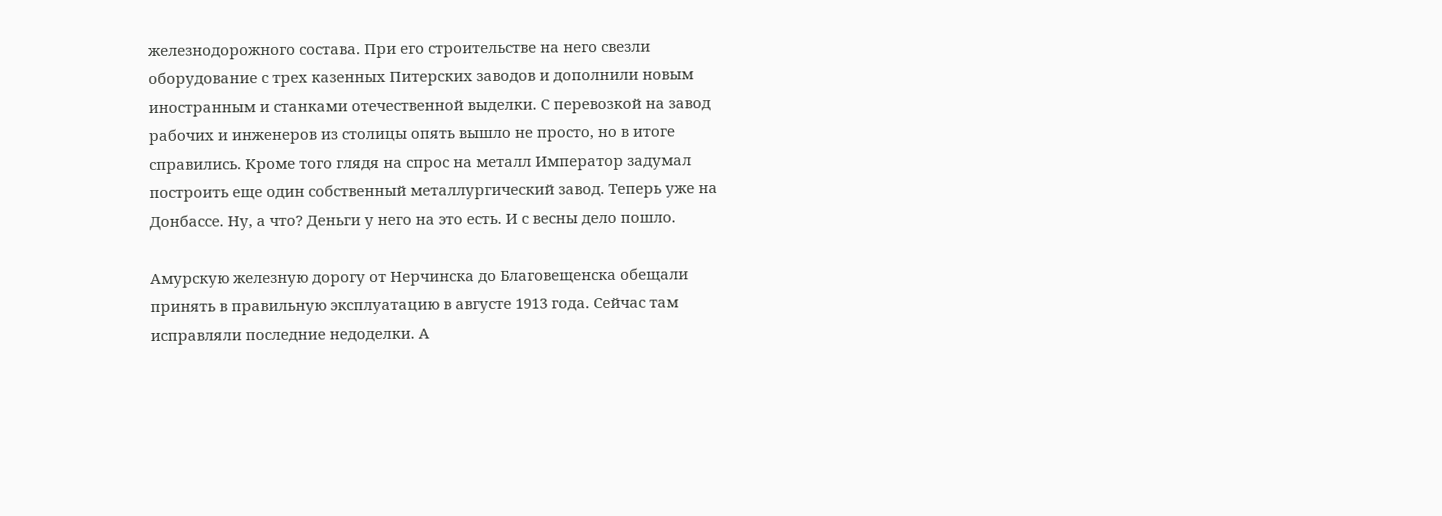железнодорожного состава. При его строительстве на него свезли оборудование с трех казенных Питерских заводов и дополнили новым иностранным и станками отечественной выделки. С перевозкой на завод рабочих и инженеров из столицы опять вышло не просто, но в итоге справились. Кроме того глядя на спрос на металл Император задумал построить еще один собственный металлургический завод. Теперь уже на Донбассе. Ну, а что? Деньги у него на это есть. И с весны дело пошло.

Амурскую железную дорогу от Нерчинска до Благовещенска обещали принять в правильную эксплуатацию в августе 1913 года. Сейчас там исправляли последние недоделки. А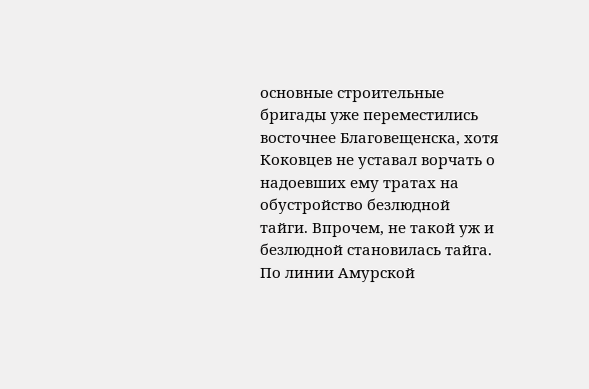основные строительные бригады уже переместились восточнее Благовещенска, хотя Коковцев не уставал ворчать о надоевших ему тратах на обустройство безлюдной тайги. Впрочем, не такой уж и безлюдной становилась тайга. По линии Амурской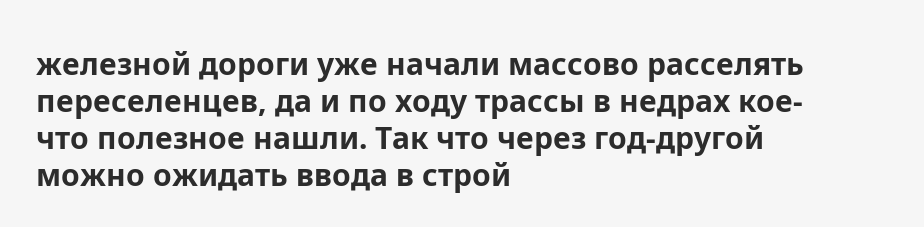железной дороги уже начали массово расселять переселенцев, да и по ходу трассы в недрах кое-что полезное нашли. Так что через год-другой можно ожидать ввода в строй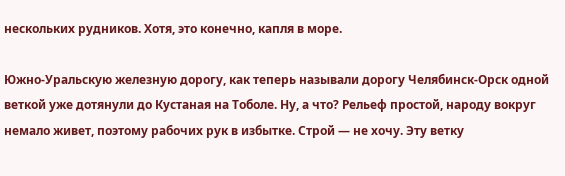нескольких рудников. Хотя, это конечно, капля в море.

Южно-Уральскую железную дорогу, как теперь называли дорогу Челябинск-Орск одной веткой уже дотянули до Кустаная на Тоболе. Ну, а что? Рельеф простой, народу вокруг немало живет, поэтому рабочих рук в избытке. Строй — не хочу. Эту ветку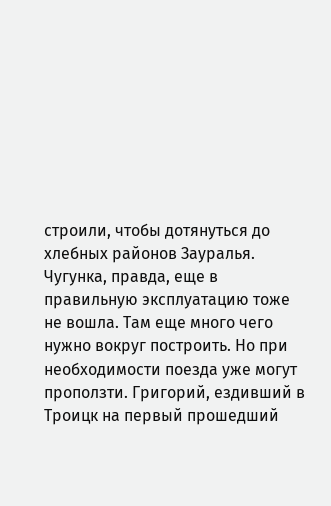строили, чтобы дотянуться до хлебных районов Зауралья. Чугунка, правда, еще в правильную эксплуатацию тоже не вошла. Там еще много чего нужно вокруг построить. Но при необходимости поезда уже могут проползти. Григорий, ездивший в Троицк на первый прошедший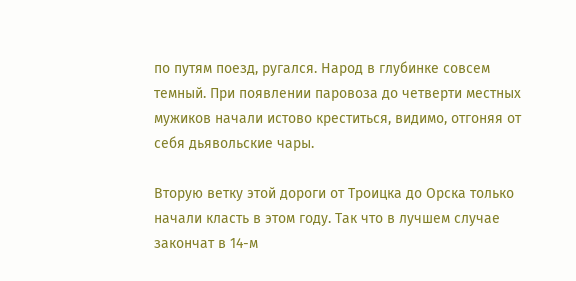по путям поезд, ругался. Народ в глубинке совсем темный. При появлении паровоза до четверти местных мужиков начали истово креститься, видимо, отгоняя от себя дьявольские чары.

Вторую ветку этой дороги от Троицка до Орска только начали класть в этом году. Так что в лучшем случае закончат в 14-м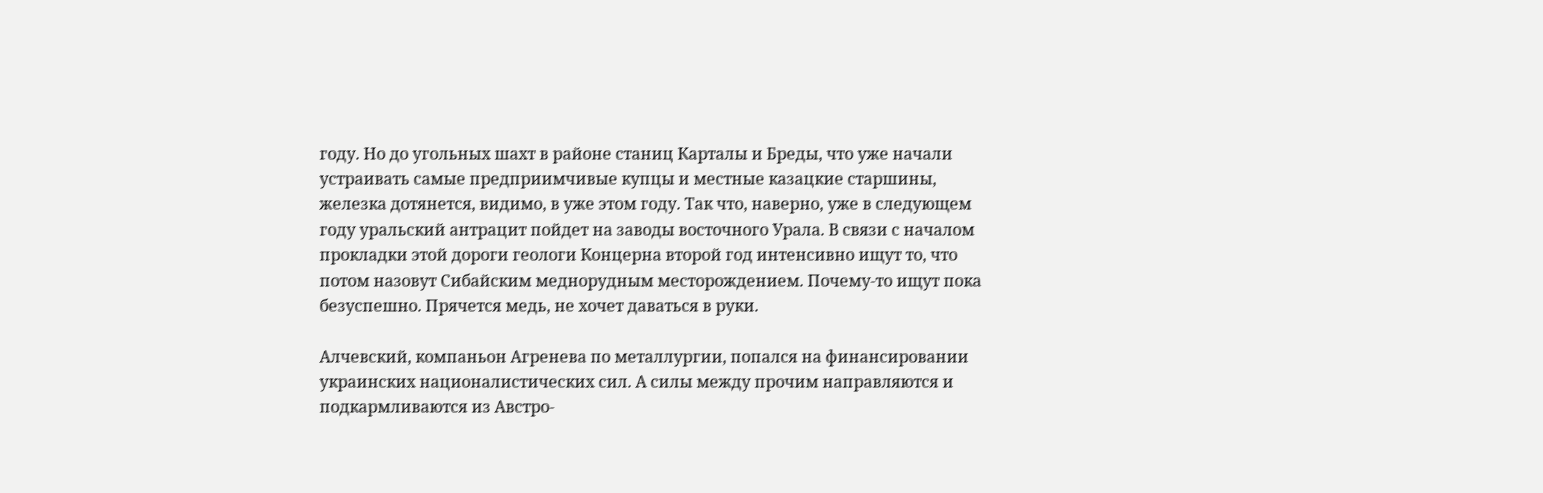году. Но до угольных шахт в районе станиц Карталы и Бреды, что уже начали устраивать самые предприимчивые купцы и местные казацкие старшины, железка дотянется, видимо, в уже этом году. Так что, наверно, уже в следующем году уральский антрацит пойдет на заводы восточного Урала. В связи с началом прокладки этой дороги геологи Концерна второй год интенсивно ищут то, что потом назовут Сибайским меднорудным месторождением. Почему-то ищут пока безуспешно. Прячется медь, не хочет даваться в руки.

Алчевский, компаньон Агренева по металлургии, попался на финансировании украинских националистических сил. А силы между прочим направляются и подкармливаются из Австро-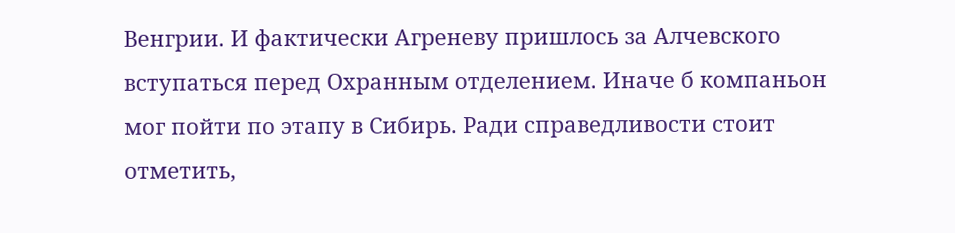Венгрии. И фактически Агреневу пришлось за Алчевского вступаться перед Охранным отделением. Иначе б компаньон мог пойти по этапу в Сибирь. Ради справедливости стоит отметить,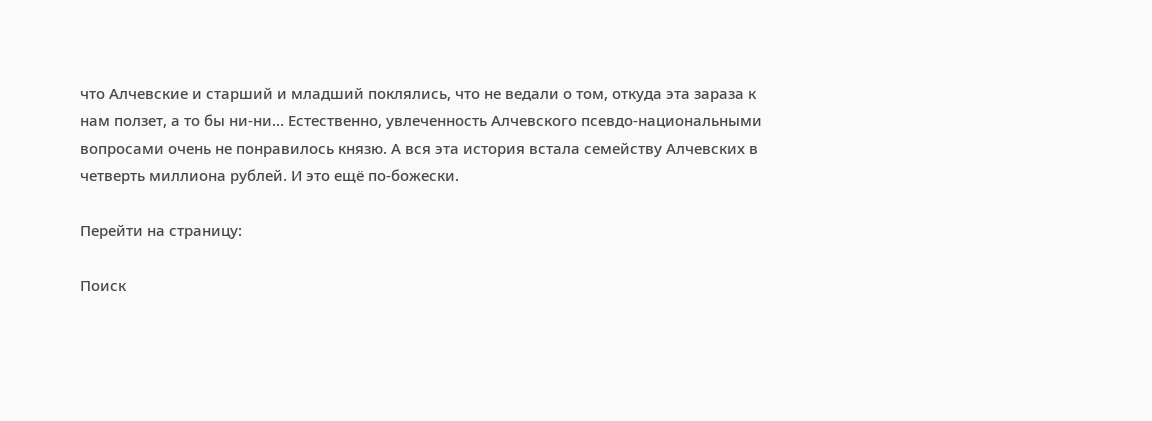что Алчевские и старший и младший поклялись, что не ведали о том, откуда эта зараза к нам ползет, а то бы ни-ни… Естественно, увлеченность Алчевского псевдо-национальными вопросами очень не понравилось князю. А вся эта история встала семейству Алчевских в четверть миллиона рублей. И это ещё по-божески.

Перейти на страницу:

Поиск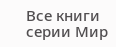Все книги серии Мир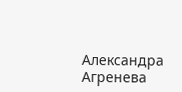Александра Агренева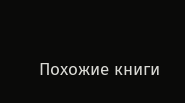Похожие книги